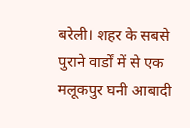बरेली। शहर के सबसे पुराने वार्डों में से एक मलूकपुर घनी आबादी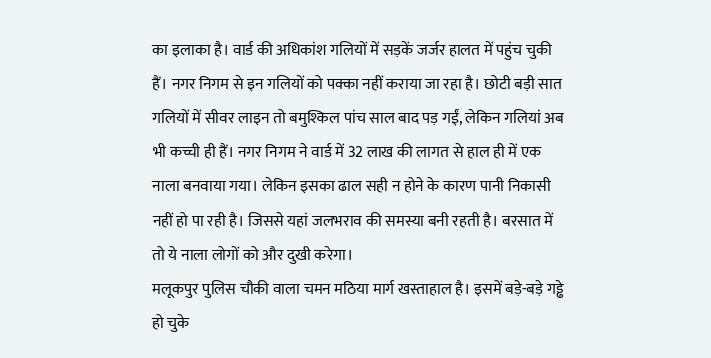का इलाका है। वार्ड की अधिकांश गलियों में सड़कें जर्जर हालत में पहुंच चुकी हैं। नगर निगम से इन गलियों को पक्का नहीं कराया जा रहा है। छोटी बड़ी सात गलियों में सीवर लाइन तो बमुश्किल पांच साल बाद पड़ गईं, लेकिन गलियां अब भी कच्ची ही हैं। नगर निगम ने वार्ड में 32 लाख की लागत से हाल ही में एक नाला बनवाया गया। लेकिन इसका ढाल सही न होने के कारण पानी निकासी नहीं हो पा रही है। जिससे यहां जलभराव की समस्या बनी रहती है। बरसात में तो ये नाला लोगों को और दुखी करेगा।
मलूकपुर पुलिस चौकी वाला चमन मठिया मार्ग खस्ताहाल है। इसमें बड़े-बड़े गड्ढे हो चुके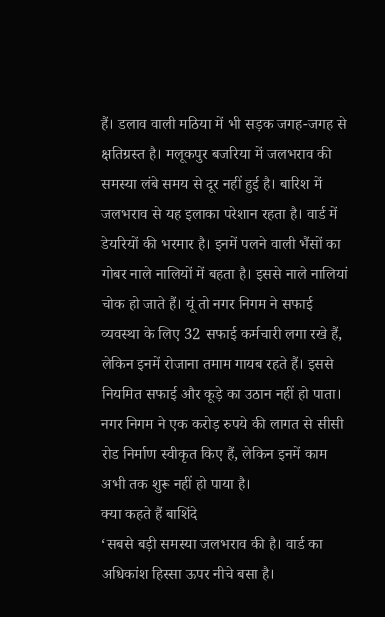हैं। डलाव वाली मठिया में भी सड़क जगह-जगह से क्षतिग्रस्त है। मलूकपुर बजरिया में जलभराव की समस्या लंबे समय से दूर नहीं हुई है। बारिश में जलभराव से यह इलाका परेशान रहता है। वार्ड में डेयरियों की भरमार है। इनमें पलने वाली भैंसों का गोबर नाले नालियों में बहता है। इससे नाले नालियां चोक हो जाते हैं। यूं तो नगर निगम ने सफाई व्यवस्था के लिए 32 सफाई कर्मचारी लगा रखे हैं, लेकिन इनमें रोजाना तमाम गायब रहते हैं। इससे नियमित सफाई और कूड़े का उठान नहीं हो पाता। नगर निगम ने एक करोड़ रुपये की लागत से सीसी रोड निर्माण स्वीकृत किए हैं, लेकिन इनमें काम अभी तक शुरू नहीं हो पाया है।
क्या कहते हैं बाशिंदे
‘सबसे बड़ी समस्या जलभराव की है। वार्ड का अधिकांश हिस्सा ऊपर नीचे बसा है।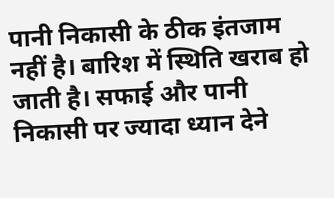पानी निकासी के ठीक इंतजाम नहीं है। बारिश में स्थिति खराब हो जाती है। सफाई और पानी निकासी पर ज्यादा ध्यान देने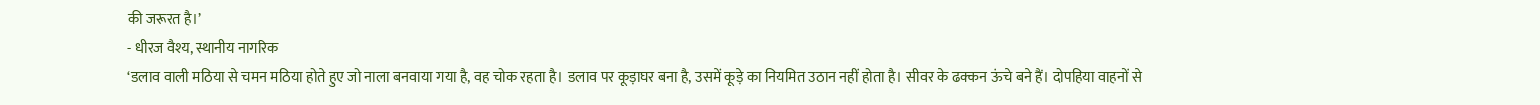की जरूरत है।’
- धीरज वैश्य, स्थानीय नागरिक
‘डलाव वाली मठिया से चमन मठिया होते हुए जो नाला बनवाया गया है, वह चोक रहता है। डलाव पर कूड़ाघर बना है, उसमें कूड़े का नियमित उठान नहीं होता है। सीवर के ढक्कन ऊंचे बने हैं। दोपहिया वाहनों से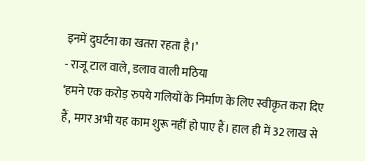इनमें दुघर्टना का खतरा रहता है।’
- राजू टाल वाले, डलाव वाली मठिया
‘हमने एक करोड़ रुपये गलियों के निर्माण के लिए स्वीकृत करा दिए हैं, मगर अभी यह काम शुरू नहीं हो पाए हैं। हाल ही में 32 लाख से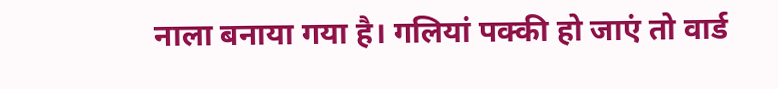नाला बनाया गया है। गलियां पक्की हो जाएं तो वार्ड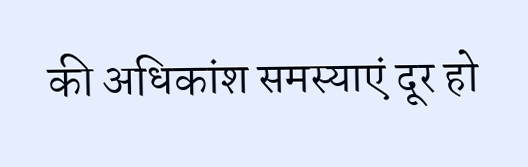की अधिकांश समस्याएं दूर हो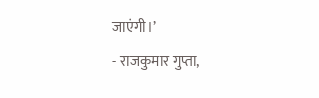जाएंगी।’
- राजकुमार गुप्ता,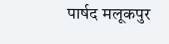पार्षद मलूकपुर